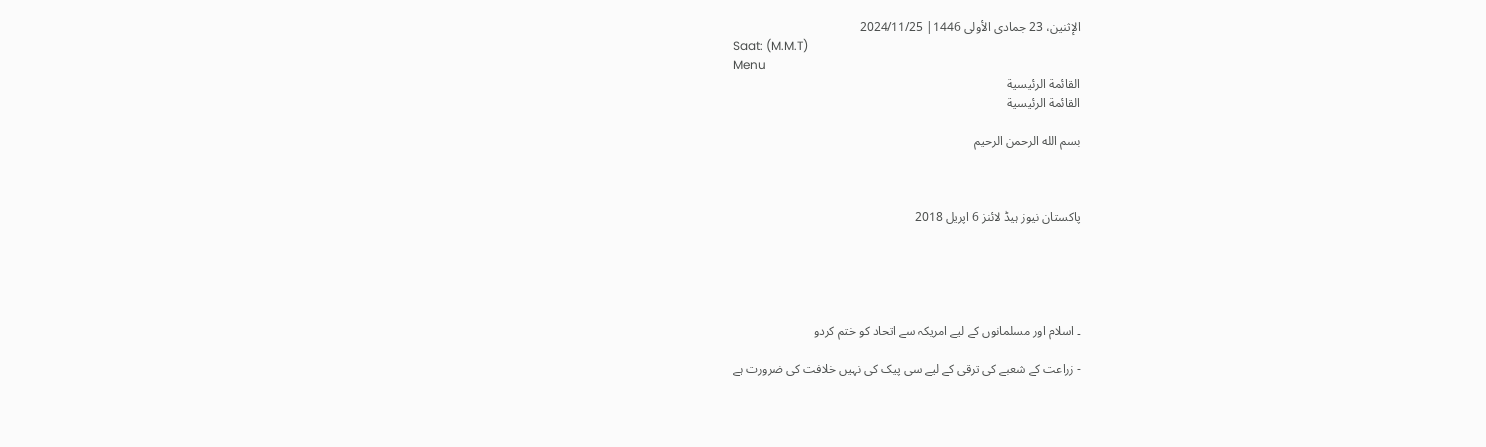الإثنين، 23 جمادى الأولى 1446| 2024/11/25
Saat: (M.M.T)
Menu
القائمة الرئيسية
القائمة الرئيسية

بسم الله الرحمن الرحيم



پاکستان نیوز ہیڈ لائنز 6 اپریل 2018





۔ اسلام اور مسلمانوں کے لیے امریکہ سے اتحاد کو ختم کردو

- زراعت کے شعبے کی ترقی کے لیے سی پیک کی نہیں خلافت کی ضرورت ہے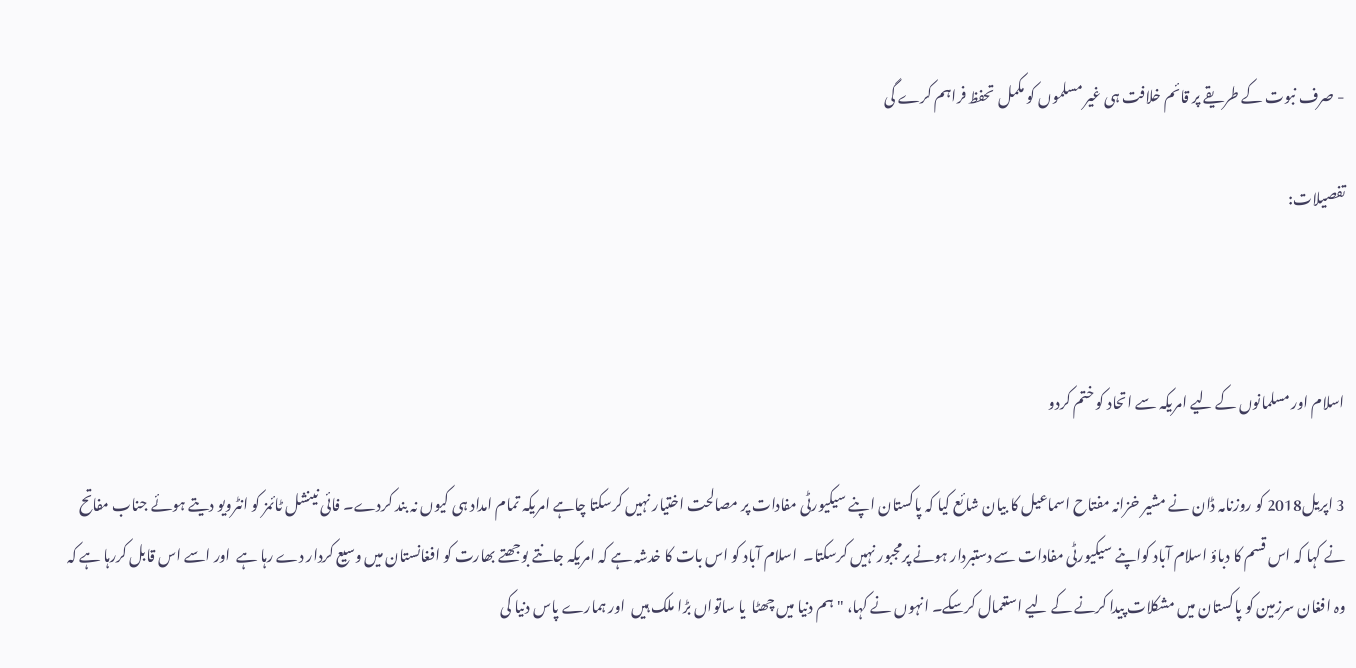- صرف نبوت کے طریقے پر قائم خلافت ہی غیر مسلموں کو مکمل  تحفظ فراہم کرے گی

تفصیلات:



اسلام اور مسلمانوں کے لیے امریکہ سے اتحاد کو ختم کردو

3 اپریل2018 کو روزنامہ ڈان نے مشیر خزانہ مفتاح اسماعیل کا بیان شائع کیا کہ پاکستان اپنے سیکیورٹی مفادات پر مصالحت اختیار نہیں کرسکتا چاہے امریکہ تمام امداد ہی کیوں نہ بند کردے۔ فائی نینشل ٹائمز کو انٹرویو دیتے ہوئے جناب مفاتح نے کہا کہ اس قسم کا دباؤ اسلام آباد کواپنے سیکیورٹی مفادات سے دستبردار ہونے پرمجبور نہیں کرسکتا۔  اسلام آباد کو اس بات کا خدشہ ہے کہ امریکہ جانتے بوجھتے بھارت کو افغانستان میں وسیع کردار دے رہا ہے  اور اسے اس قابل کررہا ہے کہ وہ افغان سرزمین کو پاکستان میں مشکلات پیدا کرنے کے لیے استعمال کرسکے۔ انہوں نے کہا، "ہم دنیا میں چھٹا  یا ساتواں بڑا ملک ہیں  اور ہمارے پاس دنیا کی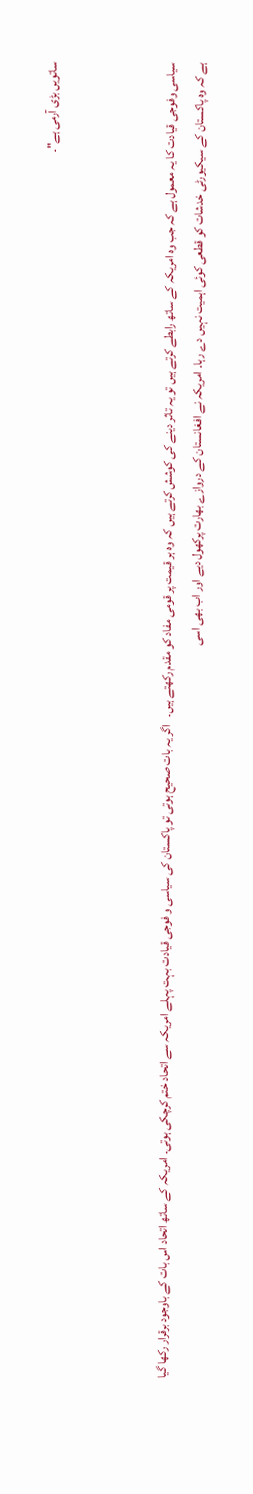ساتویں بڑی آرمی ہے"۔



سیاسی وفوجی قیادت کا یہ معمول ہے کہ جب وہ امریکہ کے ساتھ رابطے کرتے ہیں تو یہ تاثر دینے کی کوشش کرتے ہیں کہ وہ ہر قیمت پر قومی مفاد کو مقدم رکھتے ہیں۔   اگر یہ بات صحیح ہوتی تو پاکستان کی سیاسی و فوجی قیادت بہت پہلے امریکہ سے اتحاد ختم کرچکی ہوتی۔ امریکہ کے ساتھ اتحاد اس بات کے باوجود برقرار رکھا گیا ہے کہ وہ پاکستان کے سیکیورٹی خدشات کو قطعی کوئی اہمیت نہیں دے رہا۔ امریکہ نے افغانستان کے دروازے بھارت پرکھول دیے اور اب بھی اسی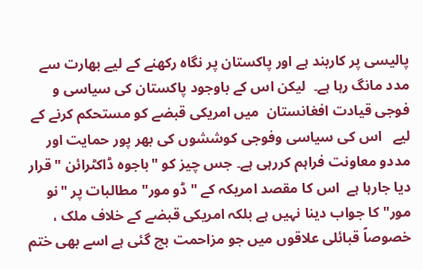پالیسی پر کاربند ہے اور پاکستان پر نگاہ رکھنے کے لیے بھارت سے مدد مانگ رہا ہے۔  لیکن اس کے باوجود پاکستان کی سیاسی و فوجی قیادت افغانستان  میں امریکی قبضے کو مستحکم کرنے کے لیے   اس کی سیاسی وفوجی کوششوں کی بھر پور حمایت اور مددو معاونت فراہم کررہی ہے۔ جس چیز کو "باجوہ ڈاکٹرائن " قرار دیا جارہا ہے  اس کا مقصد امریکہ کے "ڈو مور" مطالبات پر "نو مور" کا جواب دینا نہیں ہے بلکہ امریکی قبضے کے خلاف ملک ، خصوصاً قبائلی علاقوں میں جو مزاحمت بچ گئی ہے اسے بھی ختم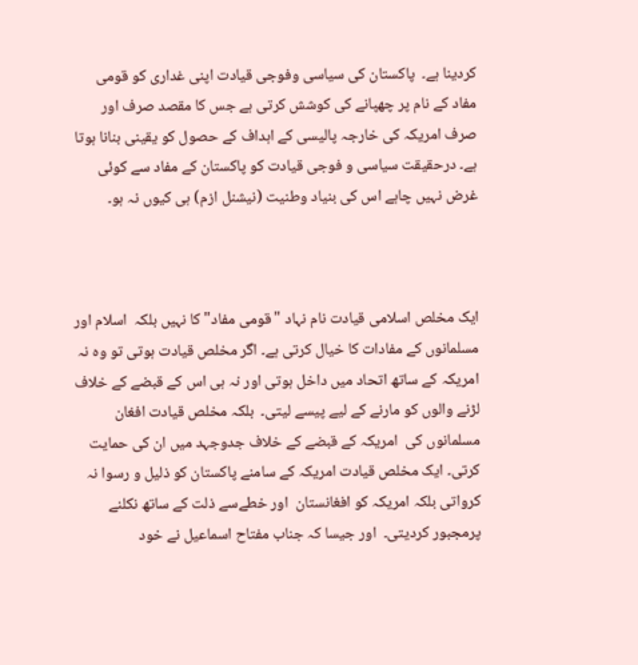کردینا ہے۔  پاکستان کی سیاسی وفوجی قیادت اپنی غداری کو قومی مفاد کے نام پر چھپانے کی کوشش کرتی ہے جس کا مقصد صرف اور صرف امریکہ کی خارجہ پالیسی کے اہداف کے حصول کو یقینی بنانا ہوتا ہے۔ درحقیقت سیاسی و فوجی قیادت کو پاکستان کے مفاد سے کوئی غرض نہیں چاہے اس کی بنیاد وطنیت (نیشنل ازم) ہی کیوں نہ ہو۔



ایک مخلص اسلامی قیادت نام نہاد "قومی مفاد" کا نہیں بلکہ  اسلام اور مسلمانوں کے مفادات کا خیال کرتی ہے۔ اگر مخلص قیادت ہوتی تو وہ نہ  امریکہ کے ساتھ اتحاد میں داخل ہوتی اور نہ ہی اس کے قبضے کے خلاف لڑنے والوں کو مارنے کے لیے پیسے لیتی۔  بلکہ مخلص قیادت افغان  مسلمانوں کی  امریکہ کے قبضے کے خلاف جدوجہد میں ان کی حمایت کرتی۔ ایک مخلص قیادت امریکہ کے سامنے پاکستان کو ذلیل و رسوا نہ کرواتی بلکہ امریکہ کو افغانستان  اور خطےسے ذلت کے ساتھ نکلنے پرمجبور کردیتی۔  اور جیسا کہ جناب مفتاح اسماعیل نے خود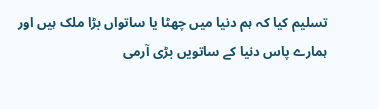تسلیم کیا کہ ہم دنیا میں چھٹا یا ساتواں بڑا ملک ہیں اور ہمارے پاس دنیا کے ساتویں بڑی آرمی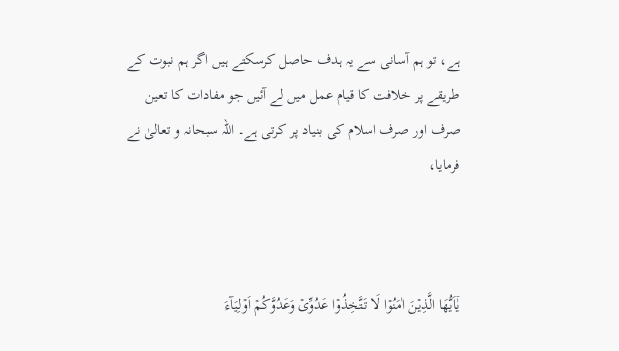ہے، تو ہم آسانی سے یہ ہدف حاصل کرسکتے ہیں اگر ہم نبوت کے طریقے پر خلافت کا قیام عمل میں لے آئیں جو مفادات کا تعین صرف اور صرف اسلام کی بنیاد پر کرتی ہے۔ اللہ سبحانہ و تعالیٰ نے فرمایا،



يٰۤاَيُّهَا الَّذِيۡنَ اٰمَنُوۡا لَا تَتَّخِذُوۡا عَدُوِّىۡ وَعَدُوَّكُمۡ اَوۡلِيَآءَ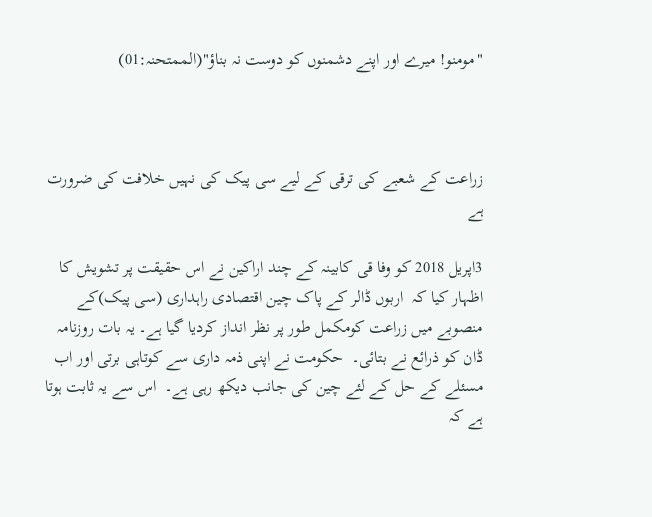"مومنو! میرے اور اپنے دشمنوں کو دوست نہ بناؤ"(الممتحنہ:01)



زراعت کے شعبے کی ترقی کے لیے سی پیک کی نہیں خلافت کی ضرورت ہے

3اپریل 2018 کو وفا قی کابینہ کے چند اراکین نے اس حقیقت پر تشویش کا اظہار کیا کہ  اربوں ڈالر کے پاک چین اقتصادی راہداری (سی پیک)کے منصوبے میں زراعت کومکمل طور پر نظر انداز کردیا گیا ہے۔ یہ بات روزنامہ ڈان کو ذرائع نے بتائی۔  حکومت نے اپنی ذمہ داری سے کوتاہی برتی اور اب مسئلے کے حل کے لئے چین کی جانب دیکھ رہی ہے۔  اس سے یہ ثابت ہوتا ہے کہ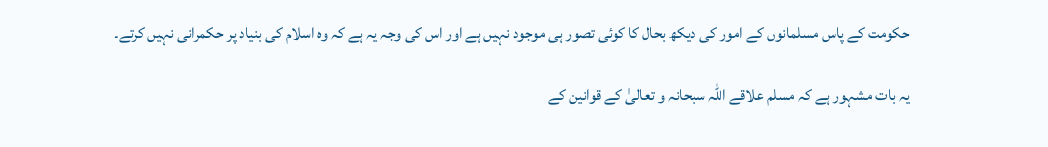حکومت کے پاس مسلمانوں کے امور کی دیکھ بحال کا کوئی تصور ہی موجود نہیں ہے اور اس کی وجہ یہ ہے کہ وہ اسلام کی بنیاد پر حکمرانی نہیں کرتے۔

یہ بات مشہور ہے کہ مسلم علاقے اللہ سبحانہ و تعالیٰ کے قوانین کے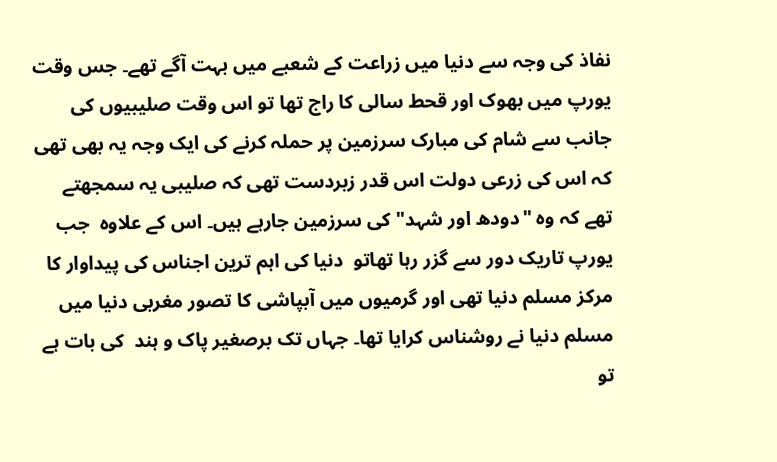نفاذ کی وجہ سے دنیا میں زراعت کے شعبے میں بہت آگے تھے۔ جس وقت یورپ میں بھوک اور قحط سالی کا راج تھا تو اس وقت صلیبیوں کی جانب سے شام کی مبارک سرزمین پر حملہ کرنے کی ایک وجہ یہ بھی تھی  کہ اس کی زرعی دولت اس قدر زبردست تھی کہ صلیبی یہ سمجھتے تھے کہ وہ "دودھ اور شہد" کی سرزمین جارہے ہیں۔ اس کے علاوہ  جب یورپ تاریک دور سے گزر رہا تھاتو  دنیا کی اہم ترین اجناس کی پیداوار کا مرکز مسلم دنیا تھی اور گرمیوں میں آبپاشی کا تصور مغربی دنیا میں مسلم دنیا نے روشناس کرایا تھا۔ جہاں تک برصغیر پاک و ہند  کی بات ہے تو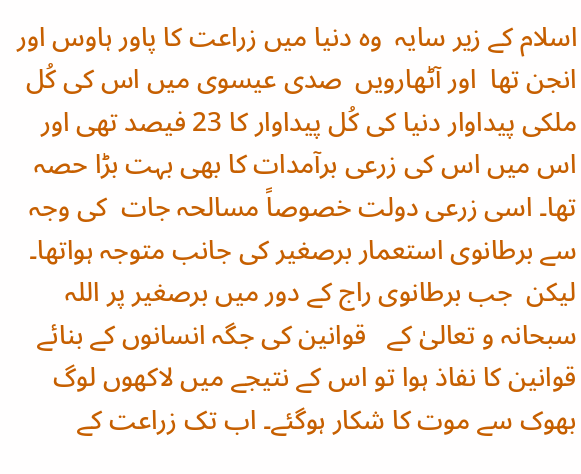اسلام کے زیر سایہ  وہ دنیا میں زراعت کا پاور ہاوس اور انجن تھا  اور آٹھارویں  صدی عیسوی میں اس کی کُل ملکی پیداوار دنیا کی کُل پیداوار کا 23 فیصد تھی اور اس میں اس کی زرعی برآمدات کا بھی بہت بڑا حصہ تھا۔ اسی زرعی دولت خصوصاً مسالحہ جات  کی وجہ سے برطانوی استعمار برصغیر کی جانب متوجہ ہواتھا۔ لیکن  جب برطانوی راج کے دور میں برصغیر پر اللہ سبحانہ و تعالیٰ کے   قوانین کی جگہ انسانوں کے بنائے قوانین کا نفاذ ہوا تو اس کے نتیجے میں لاکھوں لوگ بھوک سے موت کا شکار ہوگئے۔ اب تک زراعت کے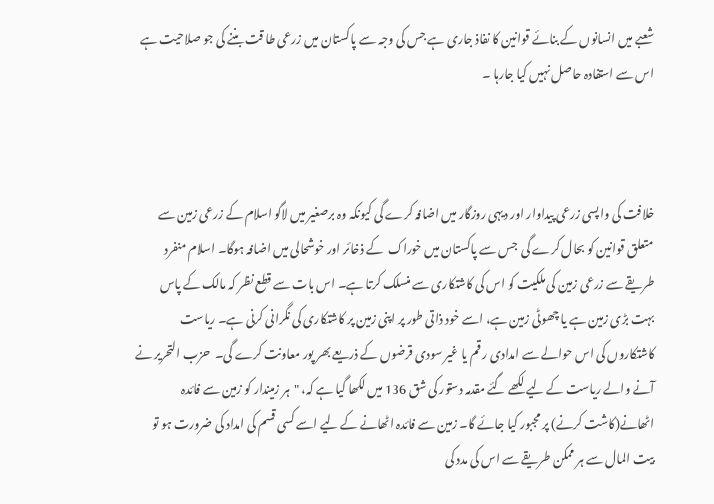شعبے میں انسانوں کے بنائے قوانین کا نفاذ جاری ہے جس کی وجہ سے پاکستان میں زرعی طا قت بننے کی جو صلاحیت ہے اس سے استفادہ حاصل نہیں کیا جارہا ۔



خلافت کی واپسی زرعی پیداوار اور دیہی روزگار میں اضافہ کرے گی کیونکہ وہ برصغیر میں لاگو اسلام کے زرعی زمین سے متعلق قوانین کو بحال کرے گی  جس سے پاکستان میں خوراک  کے ذخائر اور خوشحالی میں اضافہ ہوگا۔ اسلام منفرد طریقے سے زرعی زمین کی ملکیت کو اس کی کاشتکاری سے منسلک کرتا ہے۔ اس بات سے قطع نظر کہ مالک کے پاس بہت بڑی زمین ہے یا چھوٹی زمین ہے، اسے خود ذاتی طور پر اپنی زمین پر کاشتکاری کی نگرانی کرنی ہے۔ ریاست کاشتکاروں کی اس حوالے سے امدادی ر قم یا غیر سودی قرضوں کے ذریعے بھر پور معاونت کرے گی۔  حزب التحریر نے آنے والے ریاست کے لیے لکھے گئے مقدمہ دستور کی شق 136 میں لکھا گیا ہے کہ، "ہر زمیندار کو زمین سے فائدہ اٹھانے(کاشت کرنے) پر مجبور کیا جائے گا۔ زمین سے فائدہ اٹھانے کے لیے اسے کسی قسم کی امداد کی ضرورت ہو تو بیت المال سے ہر ممکن طریقے سے اس کی مدد کی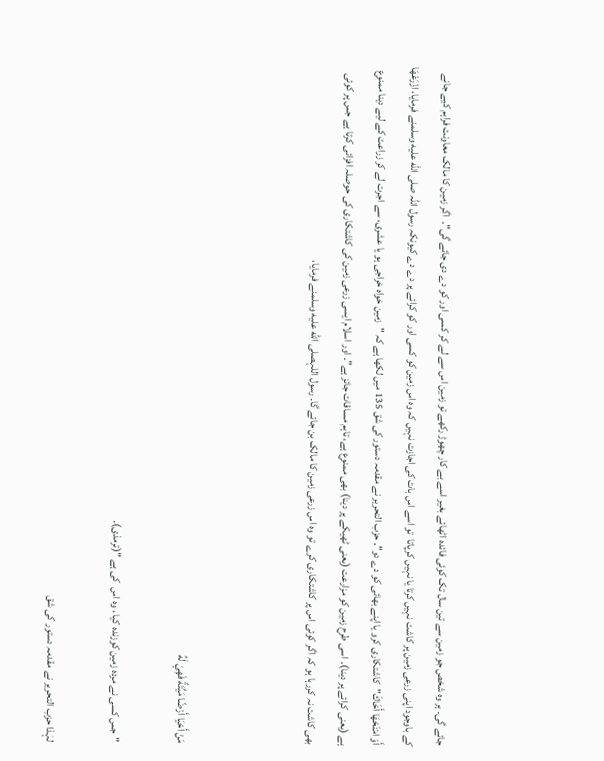جائے گی۔ ہر وہ شخص جو زمین سے تین سال تک کوئی فائدہ اٹھائے بغیر اسے بے کار چھوڑ رکھے تو زمین اس سے لے کر کسی اور کو دے دی جائے گی"۔  اگر زمین کا مالک معاونت فراہم کیے جانے کے باوجود اپنی زرعی زمین پر کاشت نہیں کرتا یا نہیں کرپاتا  تو اسے اس بات کی اجازت نہیں کہ وہ اس زمین کو کسی اور کو کرائے پر دے دے کیونکہ رسول اللہ صلى الله عليه وسلمنے فرمایا، ازْرَعْهَا أَوْ امْنَحْهَا أَخَاكَ"کاشتکاری کرو یا اپنے بھائی کو دے دو"۔ حزب التحریر نے مقدمہ دستور کی شق 135 میں لکھا ہے کہ "زمین خواہ خراجی ہو یا عشری، سے اجرت لے کر زراعت کے لیے دینا ممنوع ہے (یعنی کرائے پر دینا)۔ اسی طرح زمین کو مزارعت (یعنی ٹھیکے پر دینا) بھی ممنوع ہے، تاہم مساقات جائز ہے"۔ اور اسلام ایسی زرعی زمین کی کاشتکاری کی حوصلہ افزائی کرتا ہے جس پر کوئی بھی کاشت نہ کررہا ہو کہ اگر کوئی اس پر کاشتکاری کرے تو وہ اس زرعی زمین کا مالک بن جائے گا۔ رسول اللہصلى الله عليه وسلمنے فرمایا،



مَنْ أَحْيَا أَرْضًا مَيِّتَةً فَهِيَ لَهُ

"جس کسی نے مردہ زمین کوزندہ کیا ، وہ اس  کی ہے "(ترمذی)۔

لہٰذا حزب التحریر نے مقدمہ دستور کی شق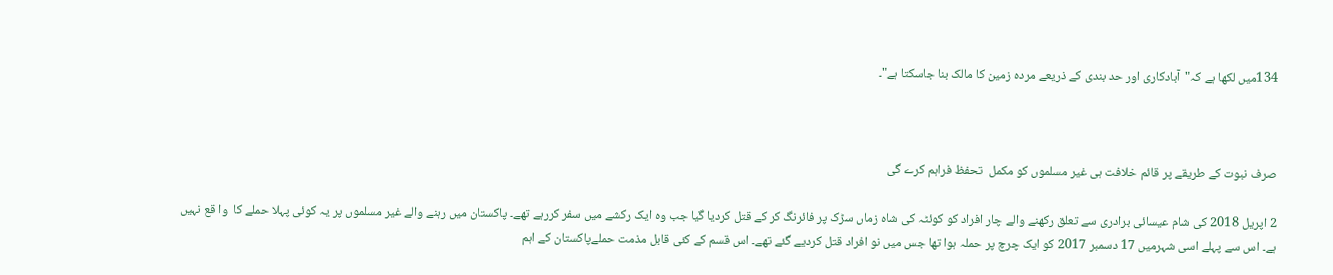134میں لکھا ہے کہ"آبادکاری اور حد بندی کے ذریعے مردہ زمین کا مالک بنا جاسکتا ہے"۔



صرف نبوت کے طریقے پر قائم خلافت ہی غیر مسلموں کو مکمل  تحفظ فراہم کرے گی

2 اپریل 2018 کی شام عیسائی برادری سے تعلق رکھنے والے چار افراد کو کوئٹہ کی شاہ زماں سڑک پر فائرنگ کر کے قتل کردیا گیا جب وہ ایک رکشے میں سفر کررہے تھے۔ پاکستان میں رہنے والے غیر مسلموں پر یہ کوئی پہلا حملے کا  وا قع نہیں ہے۔ اس سے پہلے اسی شہرمیں 17 دسمبر 2017 کو ایک چرچ پر حملہ ہوا تھا جس میں نو افراد قتل کردیے گئے تھے۔ اس قسم کے کئی قابل مذمت حملےپاکستان کے اہم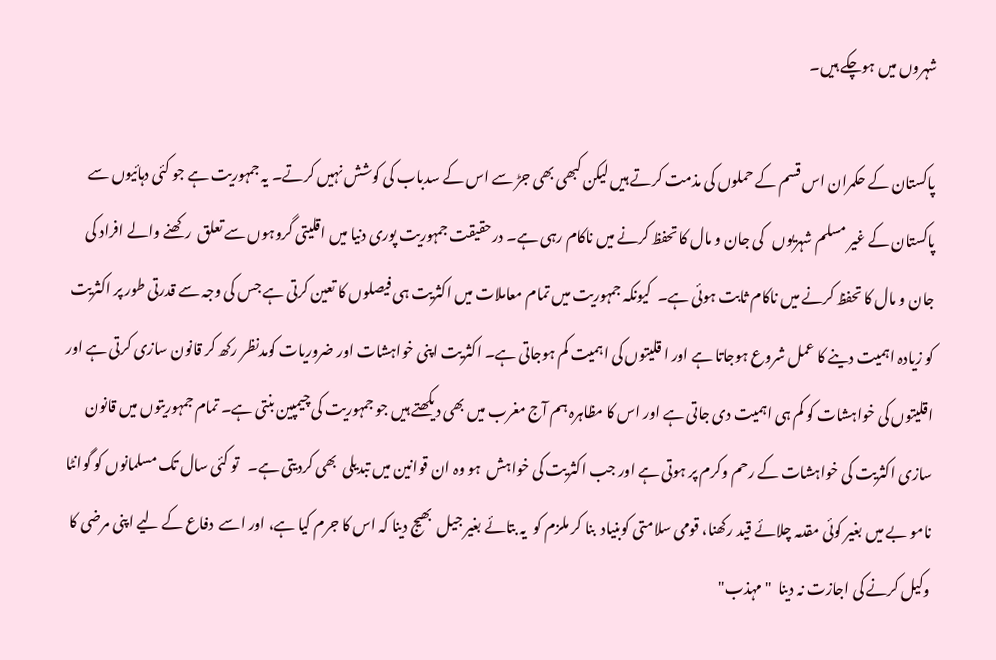شہروں میں ہوچکے ہیں۔

پاکستان کے حکمران اس قسم کے حملوں کی مذمت کرتے ہیں لیکن کبھی بھی جڑ سے اس کے سدباب کی کوشش نہیں کرتے۔ یہ جمہوریت ہے جو کئی دہائیوں سے پاکستان کے غیر مسلم شہریوں   کی جان و مال کا تحفظ کرنے میں ناکام رہی ہے۔ درحقیقت جمہوریت پوری دنیا میں اقلیتی گروہوں سے تعلق  رکھنے والے افراد کی جان و مال کا تحفظ کرنے میں ناکام ثابت ہوئی ہے۔  کیونکہ جمہوریت میں تمام معاملات میں اکثریت ہی فیصلوں کا تعین کرتی ہے جس کی وجہ سے قدرتی طور پر اکثریت کو زیادہ اہمیت دینے کا عمل شروع ہوجاتا ہے اور ا قلیتوں کی اہمیت کم ہوجاتی ہے۔ اکثریت اپنی خواہشات اور ضروریات کومدنظر رکھ کر قانون سازی کرتی ہے اور اقلیتوں کی خواہشات کو کم ہی اہمیت دی جاتی ہے اور اس کا مظاہرہ ہم آج مغرب میں بھی دیکھتے ہیں جو جمہوریت کی چیمپین بنتی ہے۔ تمام جمہوریتوں میں قانون سازی اکثریت کی خواہشات کے رحم وکرم پر ہوتی ہے اور جب اکثریت کی خواہش  ہو وہ ان قوانین میں تبدیلی  بھی کردیتی ہے۔   تو کئی سال تک مسلمانوں کو گوانٹا نامو بے میں بغیر کوئی مقدمہ چلائے قید رکھنا، قومی سلامتی کوبنیاد  بنا کر ملزم کو  یہ بتائے بغیر جیل  بھیج دینا کہ اس کا جرم کیا ہے، اور اسے  دفاع کے لیے اپنی مرضی کا وکیل کرنے کی اجازت نہ دینا  "مہذب"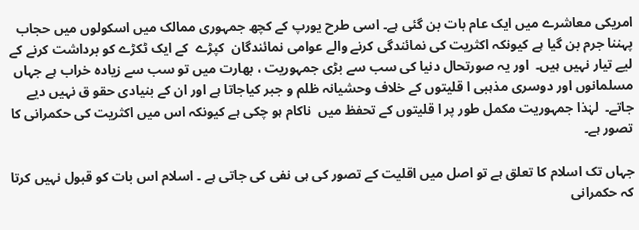امریکی معاشرے میں ایک عام بات بن گئی ہے۔ اسی طرح یورپ کے کچھ جمہوری ممالک میں اسکولوں میں حجاب پہننا جرم بن گیا ہے کیونکہ اکثریت کی نمائندگی کرنے والے عوامی نمائندگان  کپڑے  کے ایک ٹکڑے کو برداشت کرنے کے لیے تیار نہیں ہیں۔  اور یہ صورتحال دنیا کی سب سے بڑی جمہوریت ، بھارت میں تو سب سے زیادہ خراب ہے جہاں مسلمانوں اور دوسری مذہبی ا قلیتوں کے خلاف وحشیانہ ظلم و جبر کیاجاتا ہے اور ان کے بنیادی حقو ق نہیں دیے جاتے۔  لہٰذا جمہوریت مکمل طور پر ا قلیتوں کے تحفظ میں  ناکام ہو چکی ہے کیونکہ اس میں اکثریت کی حکمرانی کا تصور ہے۔

جہاں تک اسلام کا تعلق ہے تو اصل میں اقلیت کے تصور کی ہی نفی کی جاتی ہے ۔ اسلام اس بات کو قبول نہیں کرتا کہ حکمرانی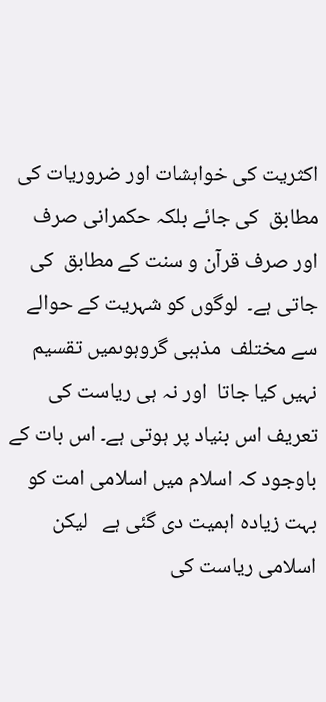اکثریت کی خواہشات اور ضروریات کی مطابق  کی جائے بلکہ حکمرانی صرف اور صرف قرآن و سنت کے مطابق  کی جاتی ہے۔  لوگوں کو شہریت کے حوالے سے مختلف  مذہبی گروہوںمیں تقسیم نہیں کیا جاتا  اور نہ ہی ریاست کی تعریف اس بنیاد پر ہوتی ہے۔ اس بات کے باوجود کہ اسلام میں اسلامی امت کو بہت زیادہ اہمیت دی گئی ہے   لیکن  اسلامی ریاست کی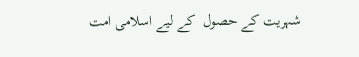شہریت کے حصول  کے لیے اسلامی امت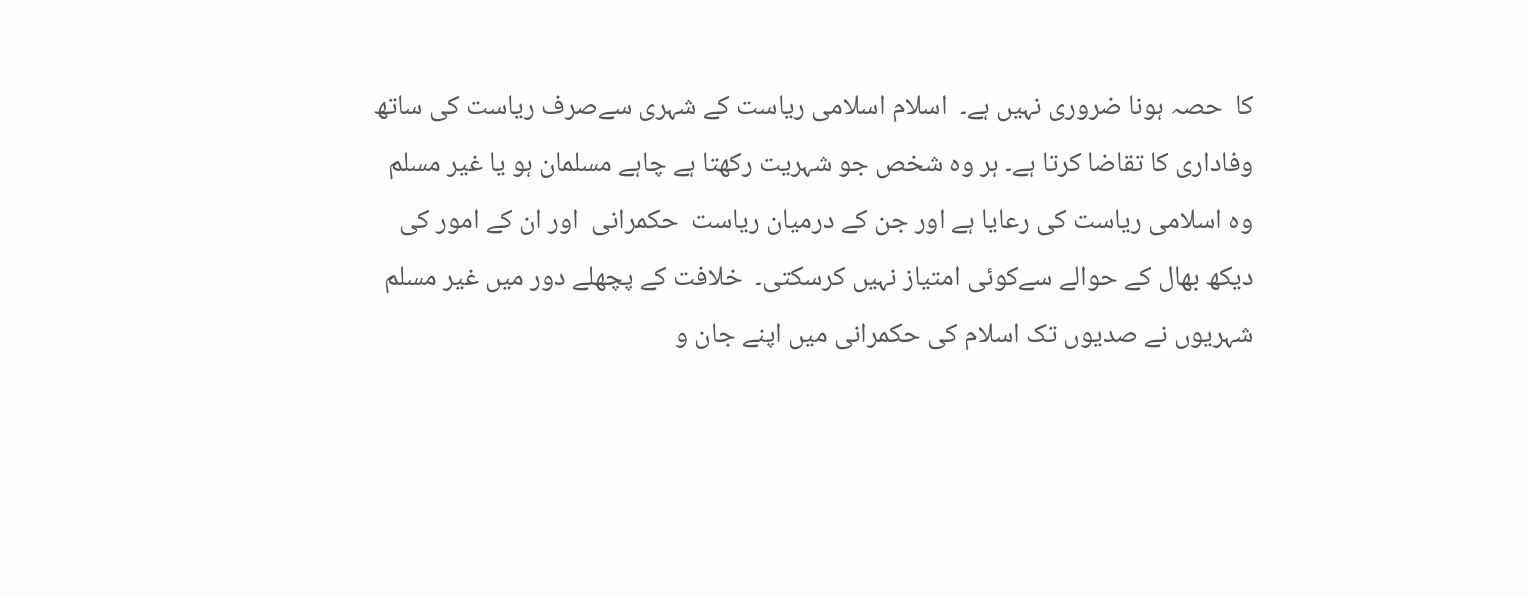کا  حصہ ہونا ضروری نہیں ہے۔  اسلام اسلامی ریاست کے شہری سےصرف ریاست کی ساتھ وفاداری کا تقاضا کرتا ہے۔ ہر وہ شخص جو شہریت رکھتا ہے چاہے مسلمان ہو یا غیر مسلم  وہ اسلامی ریاست کی رعایا ہے اور جن کے درمیان ریاست  حکمرانی  اور ان کے امور کی دیکھ بھال کے حوالے سےکوئی امتیاز نہیں کرسکتی۔  خلافت کے پچھلے دور میں غیر مسلم شہریوں نے صدیوں تک اسلام کی حکمرانی میں اپنے جان و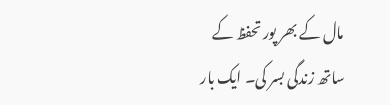مال کے بھر پور تحفظ کے ساتھ زندگی بسر کی۔ ایک بار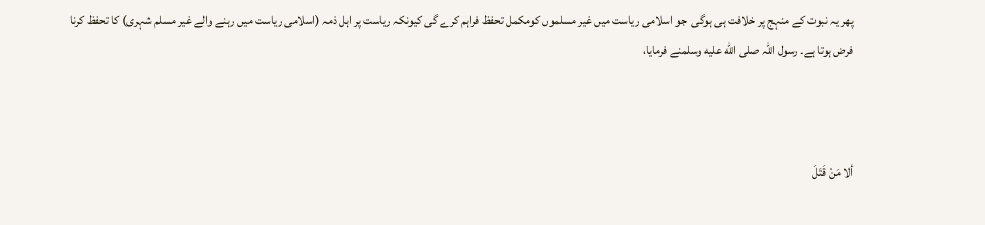پھر یہ نبوت کے منہج پر خلافت ہی ہوگی  جو اسلامی ریاست میں غیر مسلموں کومکمل تحفظ فراہم کرے گی کیونکہ ریاست پر اہل ذمہ (اسلامی ریاست میں رہنے والے غیر مسلم شہری) کا تحفظ کرنا فرض ہوتا ہے۔ رسول اللہ صلى الله عليه وسلمنے فرمایا،



ألا مَنْ قَتَلَ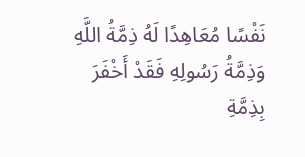نَفْسًا مُعَاهِدًا لَهُ ذِمَّةُ اللَّهِ وَذِمَّةُ رَسُولِهِ فَقَدْ أَخْفَرَ بِذِمَّةِ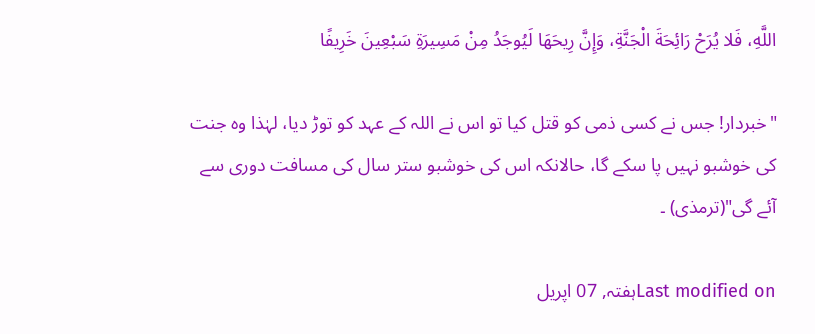اللَّهِ، فَلا يُرَحْ رَائِحَةَ الْجَنَّةِ، وَإِنَّ رِيحَهَا لَيُوجَدُ مِنْ مَسِيرَةِ سَبْعِينَ خَرِيفًا

"خبردار! جس نے کسی ذمی کو قتل کیا تو اس نے اللہ کے عہد کو توڑ دیا، لہٰذا وہ جنت کی خوشبو نہیں پا سکے گا، حالانکہ اس کی خوشبو ستر سال کی مسافت دوری سے آئے گی"(ترمذی) ۔

Last modified onہفتہ, 07 اپریل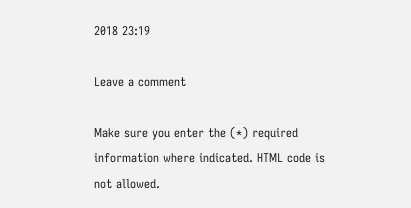2018 23:19

Leave a comment

Make sure you enter the (*) required information where indicated. HTML code is not allowed.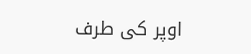اوپر کی طرف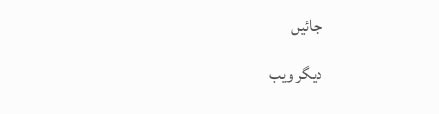جائیں

دیگر ویب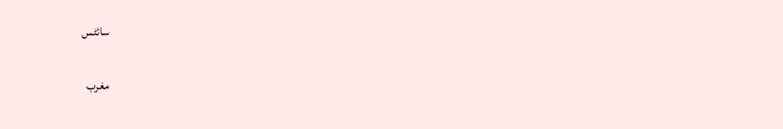سائٹس

مغرب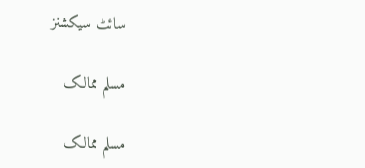سائٹ سیکشنز

مسلم ممالک

مسلم ممالک